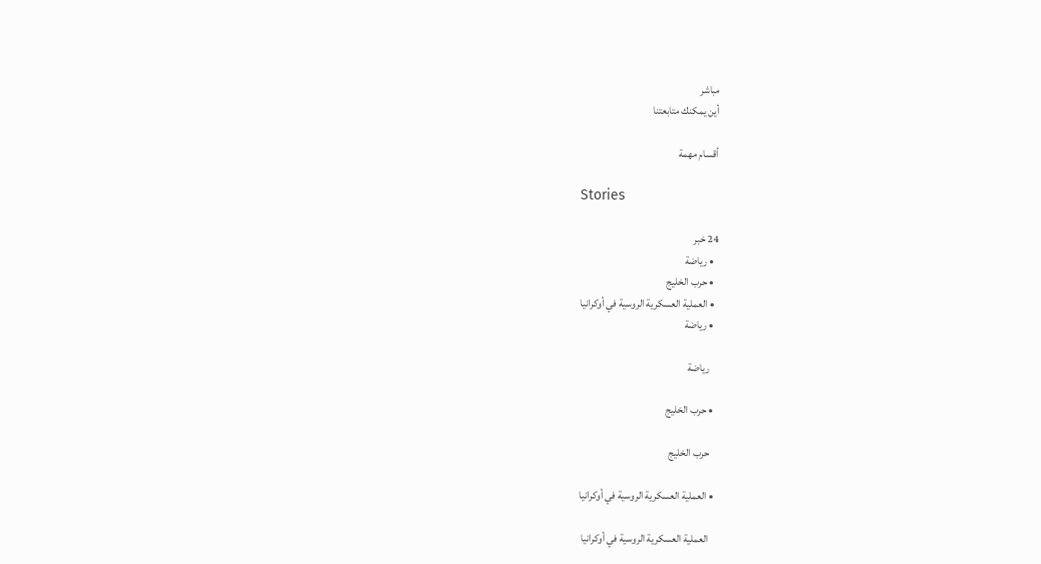مباشر
أين يمكنك متابعتنا

أقسام مهمة

Stories

24 خبر
  • رياضة
  • حرب الخليج
  • العملية العسكرية الروسية في أوكرانيا
  • رياضة

    رياضة

  • حرب الخليج

    حرب الخليج

  • العملية العسكرية الروسية في أوكرانيا

    العملية العسكرية الروسية في أوكرانيا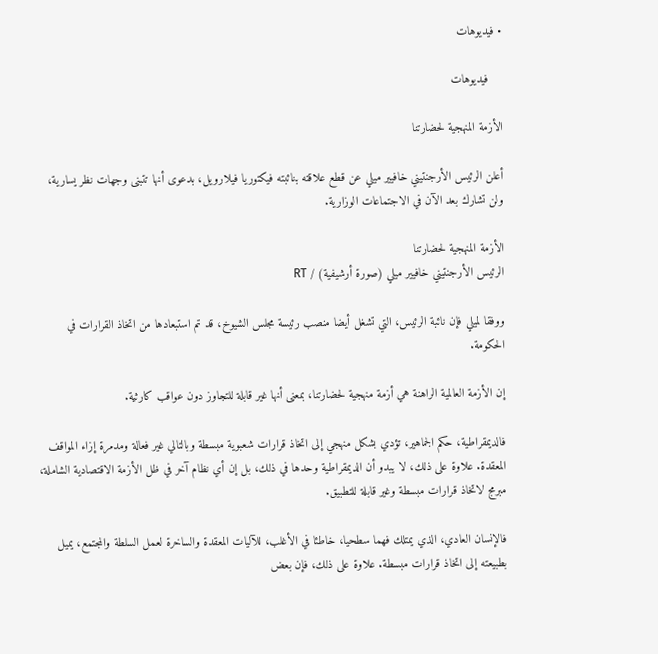• فيديوهات

    فيديوهات

الأزمة المنهجية لحضارتنا

أعلن الرئيس الأرجنتيني خافيير ميلي عن قطع علاقته بنائبته فيكتوريا فيلارويل، بدعوى أنها تتبنى وجهات نظر يسارية، ولن تشارك بعد الآن في الاجتماعات الوزارية.

الأزمة المنهجية لحضارتنا
الرئيس الأرجنتيني خافيير ميلي (صورة أرشيفية) / RT

ووفقا لميلي فإن نائبة الرئيس، التي تشغل أيضا منصب رئيسة مجلس الشيوخ، قد تم استبعادها من اتخاذ القرارات في الحكومة.

إن الأزمة العالمية الراهنة هي أزمة منهجية لحضارتنا، بمعنى أنها غير قابلة للتجاوز دون عواقب كارثية.

فالديمقراطية، حكم الجماهير، تؤدي بشكل منهجي إلى اتخاذ قرارات شعبوية مبسطة وبالتالي غير فعالة ومدمرة إزاء المواقف المعقدة. علاوة على ذلك، لا يبدو أن الديمقراطية وحدها في ذلك، بل إن أي نظام آخر في ظل الأزمة الاقتصادية الشاملة، مبرمج لاتخاذ قرارات مبسطة وغير قابلة للتطبيق.

فالإنسان العادي، الذي يمتلك فهما سطحيا، خاطئا في الأغلب، للآليات المعقدة والساخرة لعمل السلطة والمجتمع، يميل بطبيعته إلى اتخاذ قرارات مبسطة. علاوة على ذلك، فإن بعض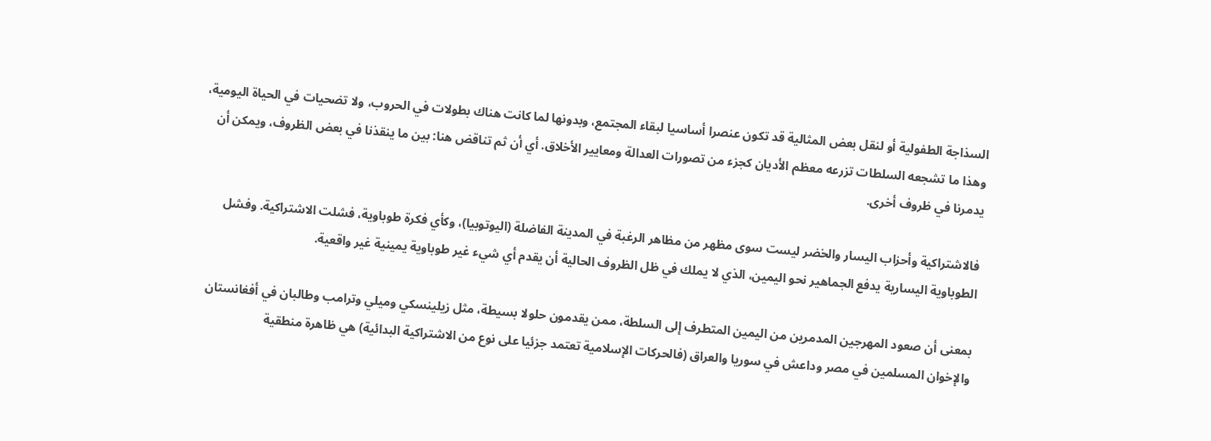السذاجة الطفولية أو لنقل بعض المثالية قد تكون عنصرا أساسيا لبقاء المجتمع، وبدونها لما كانت هناك بطولات في الحروب، ولا تضحيات في الحياة اليومية، وهذا ما تشجعه السلطات تزرعه معظم الأديان كجزء من تصورات العدالة ومعايير الأخلاق. أي أن ثم تناقض هنا: بين ما ينقذنا في بعض الظروف، ويمكن أن يدمرنا في ظروف أخرى.

فالاشتراكية وأحزاب اليسار والخضر ليست سوى مظهر من مظاهر الرغبة في المدينة الفاضلة (اليوتوبيا)، وكأي فكرة طوباوية، فشلت الاشتراكية. وفشل الطوباوية اليسارية يدفع الجماهير نحو اليمين، الذي لا يملك في ظل الظروف الحالية أن يقدم أي شيء غير طوباوية يمينية غير واقعية.

بمعنى أن صعود المهرجين المدمرين من اليمين المتطرف إلى السلطة، ممن يقدمون حلولا بسيطة، مثل زيلينسكي وميلي وترامب وطالبان في أفغانستان والإخوان المسلمين في مصر وداعش في سوريا والعراق (فالحركات الإسلامية تعتمد جزئيا على نوع من الاشتراكية البدائية) هي ظاهرة منطقية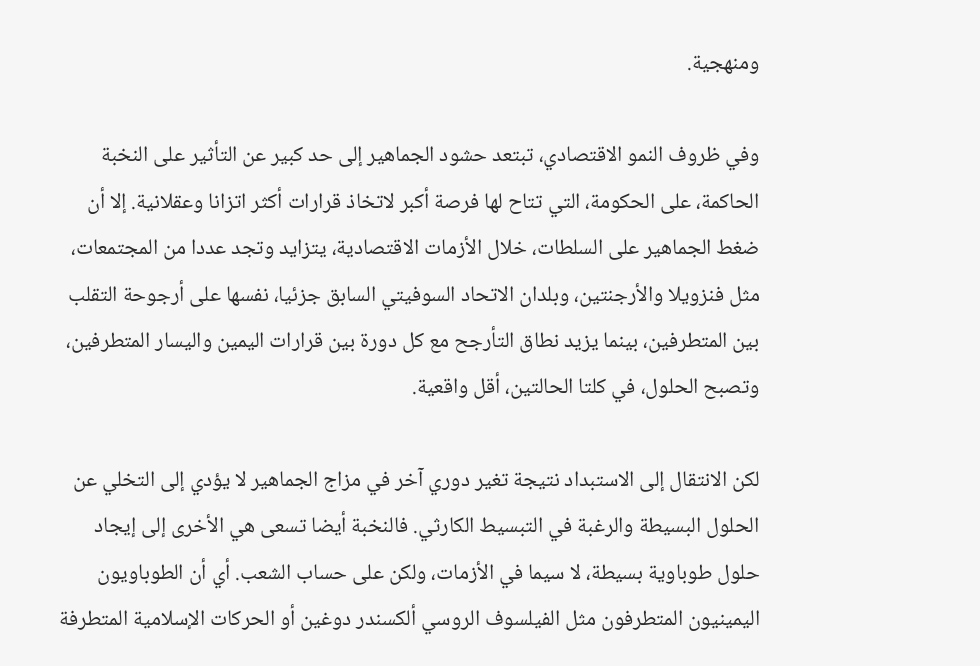ومنهجية.

وفي ظروف النمو الاقتصادي، تبتعد حشود الجماهير إلى حد كبير عن التأثير على النخبة الحاكمة، على الحكومة، التي تتاح لها فرصة أكبر لاتخاذ قرارات أكثر اتزانا وعقلانية. إلا أن ضغط الجماهير على السلطات، خلال الأزمات الاقتصادية، يتزايد وتجد عددا من المجتمعات، مثل فنزويلا والأرجنتين، وبلدان الاتحاد السوفيتي السابق جزئيا، نفسها على أرجوحة التقلب بين المتطرفين، بينما يزيد نطاق التأرجح مع كل دورة بين قرارات اليمين واليسار المتطرفين، وتصبح الحلول، في كلتا الحالتين، أقل واقعية.

لكن الانتقال إلى الاستبداد نتيجة تغير دوري آخر في مزاج الجماهير لا يؤدي إلى التخلي عن الحلول البسيطة والرغبة في التبسيط الكارثي. فالنخبة أيضا تسعى هي الأخرى إلى إيجاد حلول طوباوية بسيطة، لا سيما في الأزمات، ولكن على حساب الشعب. أي أن الطوباويون اليمينيون المتطرفون مثل الفيلسوف الروسي ألكسندر دوغين أو الحركات الإسلامية المتطرفة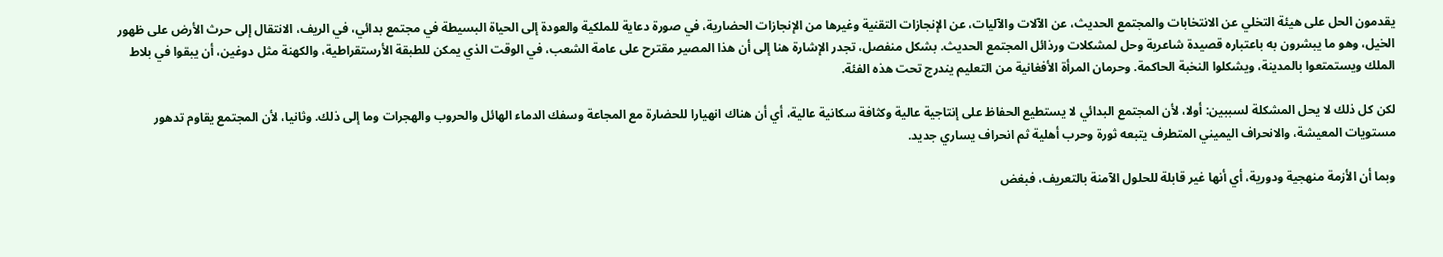يقدمون الحل على هيئة التخلي عن الانتخابات والمجتمع الحديث، عن الآلات والآليات، عن الإنجازات التقنية وغيرها من الإنجازات الحضارية، في صورة دعاية للملكية والعودة إلى الحياة البسيطة في مجتمع بدائي، في الريف، الانتقال إلى حرث الأرض على ظهور الخيل، وهو ما يبشرون به باعتباره قصيدة شاعرية وحل لمشكلات ورذائل المجتمع الحديث. بشكل منفصل، تجدر الإشارة هنا إلى أن هذا المصير مقترح على عامة الشعب، في الوقت الذي يمكن للطبقة الأرستقراطية، والكهنة مثل دوغين، أن يبقوا في بلاط الملك ويستمتعوا بالمدينة، ويشكلوا النخبة الحاكمة. وحرمان المرأة الأفغانية من التعليم يندرج تحت هذه الفئة.

لكن كل ذلك لا يحل المشكلة لسببين: أولا، لأن المجتمع البدائي لا يستطيع الحفاظ على إنتاجية عالية وكثافة سكانية عالية، أي أن هناك انهيارا للحضارة مع المجاعة وسفك الدماء الهائل والحروب والهجرات وما إلى ذلك. وثانيا، لأن المجتمع يقاوم تدهور مستويات المعيشة، والانحراف اليميني المتطرف يتبعه ثورة وحرب أهلية ثم انحراف يساري جديد.

وبما أن الأزمة منهجية ودورية، أي أنها غير قابلة للحلول الآمنة بالتعريف، فبغض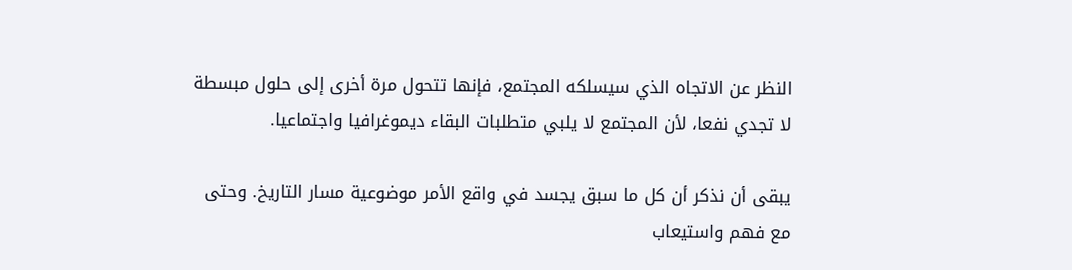النظر عن الاتجاه الذي سيسلكه المجتمع، فإنها تتحول مرة أخرى إلى حلول مبسطة لا تجدي نفعا، لأن المجتمع لا يلبي متطلبات البقاء ديموغرافيا واجتماعيا.

يبقى أن نذكر أن كل ما سبق يجسد في واقع الأمر موضوعية مسار التاريخ. وحتى مع فهم واستيعاب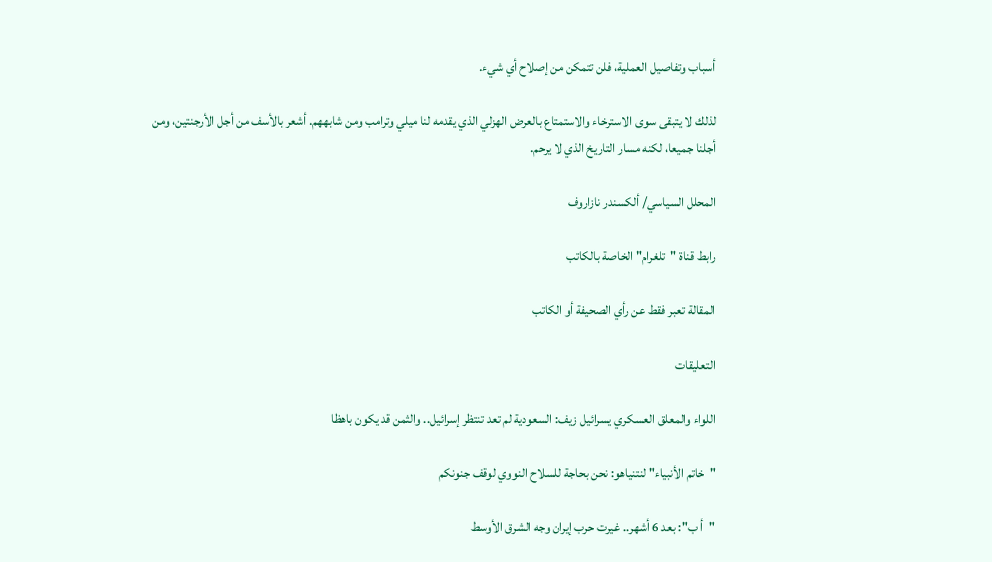أسباب وتفاصيل العملية، فلن تتمكن من إصلاح أي شيء.

لذلك لا يتبقى سوى الاسترخاء والاستمتاع بالعرض الهزلي الذي يقدمه لنا ميلي وترامب ومن شابههم. أشعر بالأسف من أجل الأرجنتين، ومن أجلنا جميعا، لكنه مسار التاريخ الذي لا يرحم.

المحلل السياسي/ ألكسندر نازاروف

رابط قناة "تلغرام" الخاصة بالكاتب

المقالة تعبر فقط عن رأي الصحيفة أو الكاتب

التعليقات

اللواء والمعلق العسكري يسرائيل زيف: السعودية لم تعد تنتظر إسرائيل.. والثمن قد يكون باهظا

"خاتم الأنبياء" لنتنياهو: نحن بحاجة للسلاح النووي لوقف جنونكم

"أ ب": بعد 6 أشهر.. غيرت حرب إيران وجه الشرق الأوسط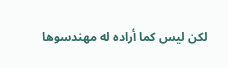لكن ليس كما أراده له مهندسوها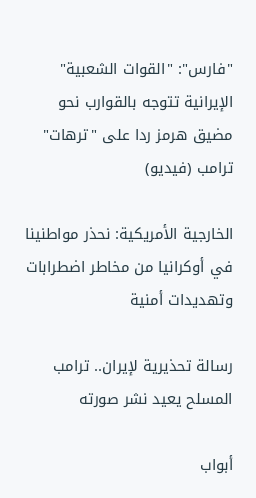"فارس": "القوات الشعبية" الإيرانية تتوجه بالقوارب نحو مضيق هرمز ردا على "ترهات" ترامب (فيديو)

الخارجية الأمريكية: نحذر مواطنينا في أوكرانيا من مخاطر اضطرابات وتهديدات أمنية

رسالة تحذيرية لإيران.. ترامب المسلح يعيد نشر صورته

أبواب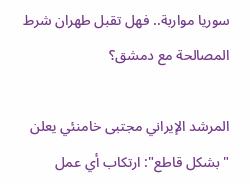سوريا مواربة.. فهل تقبل طهران شرط المصالحة مع دمشق؟

المرشد الإيراني مجتبى خامنئي يعلن "بشكل قاطع": ارتكاب أي عمل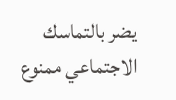يضر بالتماسك الاجتماعي ممنوع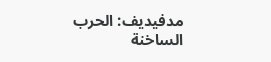مدفيديف: الحرب الساخنة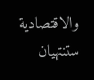والاقتصادية ستنتهيان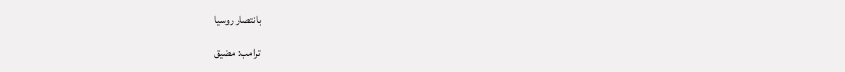بانتصار روسيا

ترامب: مضيق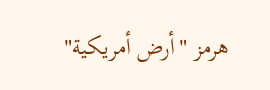هرمز "أرض أمريكية"